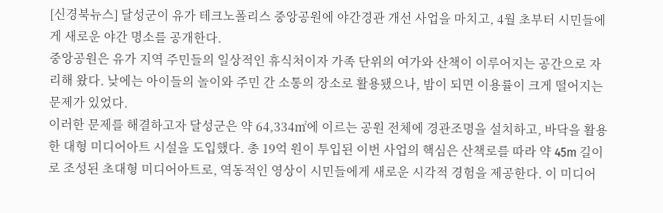[신경북뉴스] 달성군이 유가 테크노폴리스 중앙공원에 야간경관 개선 사업을 마치고, 4월 초부터 시민들에게 새로운 야간 명소를 공개한다.
중앙공원은 유가 지역 주민들의 일상적인 휴식처이자 가족 단위의 여가와 산책이 이루어지는 공간으로 자리해 왔다. 낮에는 아이들의 놀이와 주민 간 소통의 장소로 활용됐으나, 밤이 되면 이용률이 크게 떨어지는 문제가 있었다.
이러한 문제를 해결하고자 달성군은 약 64,334㎡에 이르는 공원 전체에 경관조명을 설치하고, 바닥을 활용한 대형 미디어아트 시설을 도입했다. 총 19억 원이 투입된 이번 사업의 핵심은 산책로를 따라 약 45m 길이로 조성된 초대형 미디어아트로, 역동적인 영상이 시민들에게 새로운 시각적 경험을 제공한다. 이 미디어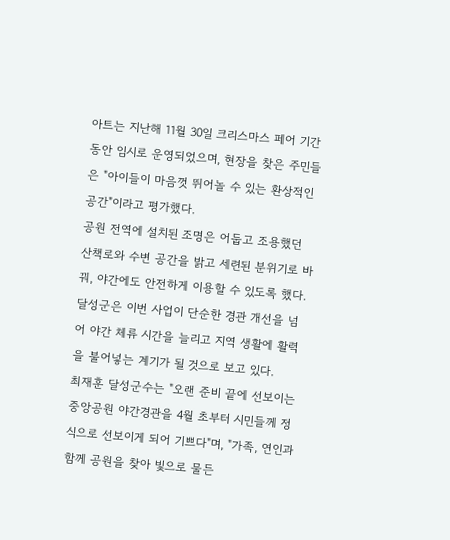아트는 지난해 11월 30일 크리스마스 페어 기간 동안 임시로 운영되었으며, 현장을 찾은 주민들은 "아이들이 마음껏 뛰어놀 수 있는 환상적인 공간"이라고 평가했다.
공원 전역에 설치된 조명은 어둡고 조용했던 산책로와 수변 공간을 밝고 세련된 분위기로 바꿔, 야간에도 안전하게 이용할 수 있도록 했다. 달성군은 이번 사업이 단순한 경관 개선을 넘어 야간 체류 시간을 늘리고 지역 생활에 활력을 불어넣는 계기가 될 것으로 보고 있다.
최재훈 달성군수는 "오랜 준비 끝에 선보이는 중앙공원 야간경관을 4월 초부터 시민들께 정식으로 선보이게 되어 기쁘다"며, "가족, 연인과 함께 공원을 찾아 빛으로 물든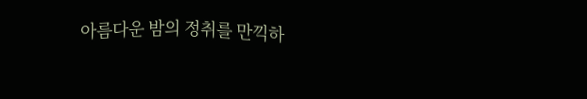아름다운 밤의 정취를 만끽하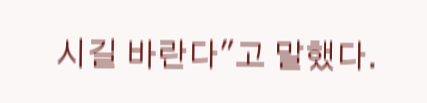시길 바란다"고 말했다.